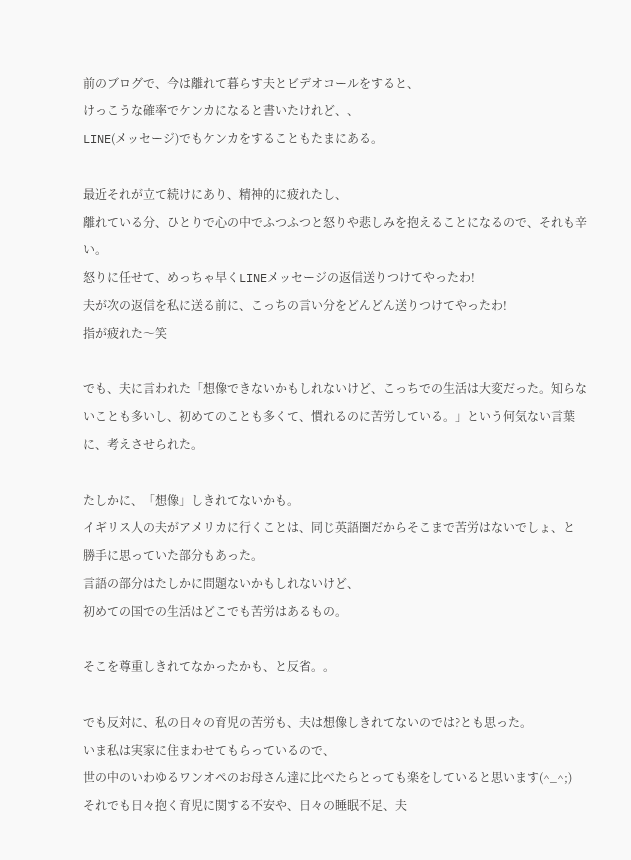前のブログで、今は離れて暮らす夫とビデオコールをすると、
けっこうな確率でケンカになると書いたけれど、、
LINE(メッセージ)でもケンカをすることもたまにある。

最近それが立て続けにあり、精神的に疲れたし、
離れている分、ひとりで心の中でふつふつと怒りや悲しみを抱えることになるので、それも辛い。
怒りに任せて、めっちゃ早くLINEメッセージの返信送りつけてやったわ!
夫が次の返信を私に送る前に、こっちの言い分をどんどん送りつけてやったわ!
指が疲れた〜笑

でも、夫に言われた「想像できないかもしれないけど、こっちでの生活は大変だった。知らないことも多いし、初めてのことも多くて、慣れるのに苦労している。」という何気ない言葉に、考えさせられた。

たしかに、「想像」しきれてないかも。
イギリス人の夫がアメリカに行くことは、同じ英語圏だからそこまで苦労はないでしょ、と
勝手に思っていた部分もあった。
言語の部分はたしかに問題ないかもしれないけど、
初めての国での生活はどこでも苦労はあるもの。

そこを尊重しきれてなかったかも、と反省。。

でも反対に、私の日々の育児の苦労も、夫は想像しきれてないのでは?とも思った。
いま私は実家に住まわせてもらっているので、
世の中のいわゆるワンオペのお母さん達に比べたらとっても楽をしていると思います(^_^;)
それでも日々抱く育児に関する不安や、日々の睡眠不足、夫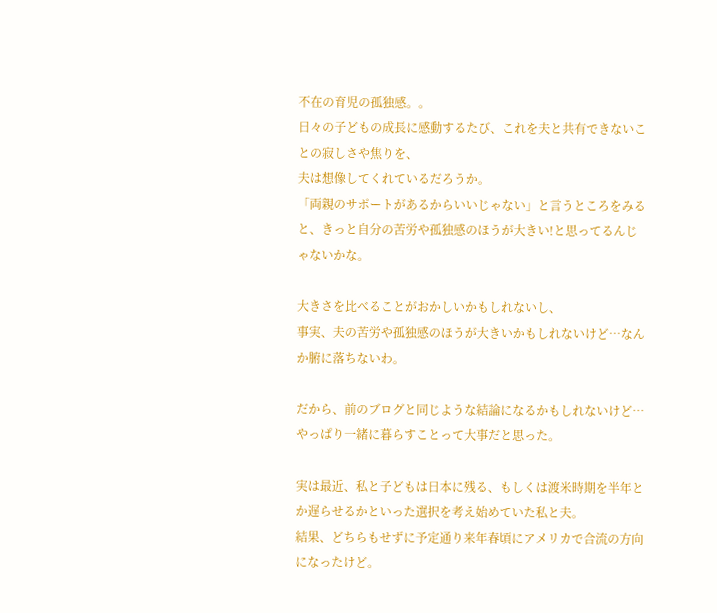不在の育児の孤独感。。
日々の子どもの成長に感動するたび、これを夫と共有できないことの寂しさや焦りを、
夫は想像してくれているだろうか。
「両親のサポートがあるからいいじゃない」と言うところをみると、きっと自分の苦労や孤独感のほうが大きい!と思ってるんじゃないかな。

大きさを比べることがおかしいかもしれないし、
事実、夫の苦労や孤独感のほうが大きいかもしれないけど…なんか腑に落ちないわ。

だから、前のブログと同じような結論になるかもしれないけど…やっぱり一緒に暮らすことって大事だと思った。

実は最近、私と子どもは日本に残る、もしくは渡米時期を半年とか遅らせるかといった選択を考え始めていた私と夫。
結果、どちらもせずに予定通り来年春頃にアメリカで合流の方向になったけど。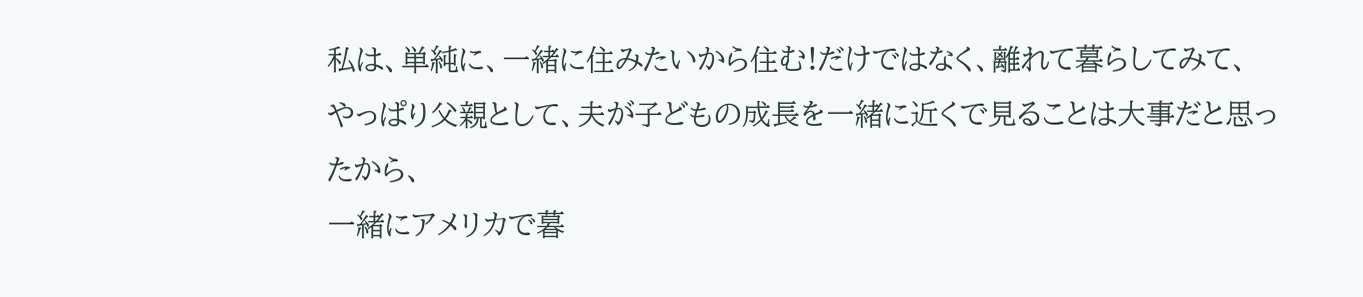私は、単純に、一緒に住みたいから住む!だけではなく、離れて暮らしてみて、
やっぱり父親として、夫が子どもの成長を一緒に近くで見ることは大事だと思ったから、
一緒にアメリカで暮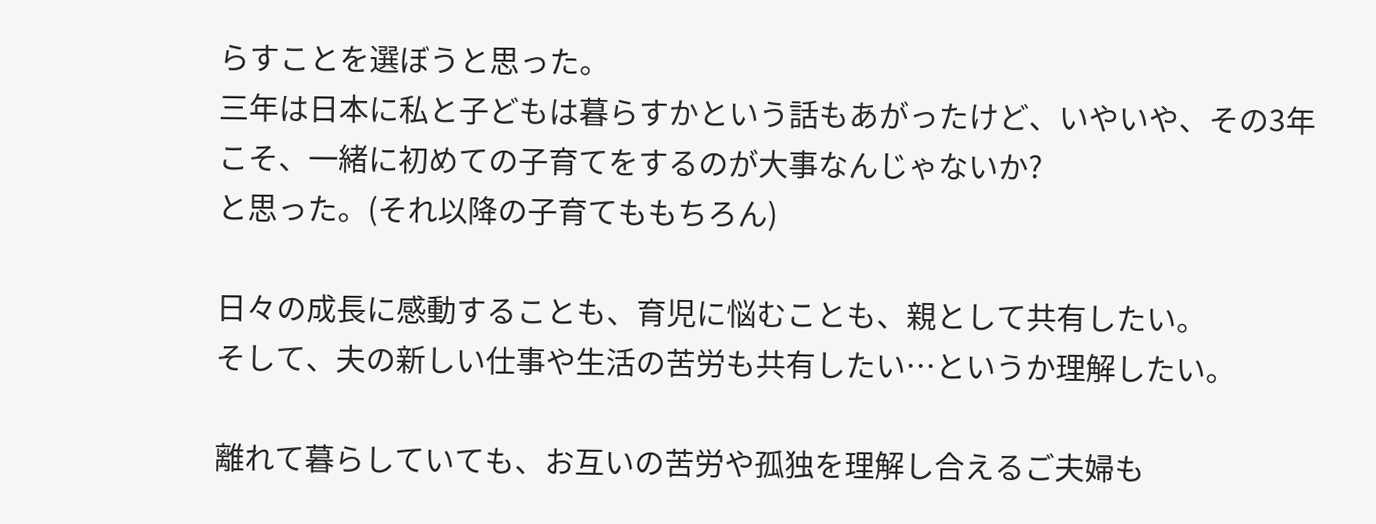らすことを選ぼうと思った。
三年は日本に私と子どもは暮らすかという話もあがったけど、いやいや、その3年こそ、一緒に初めての子育てをするのが大事なんじゃないか?
と思った。(それ以降の子育てももちろん)

日々の成長に感動することも、育児に悩むことも、親として共有したい。
そして、夫の新しい仕事や生活の苦労も共有したい…というか理解したい。

離れて暮らしていても、お互いの苦労や孤独を理解し合えるご夫婦も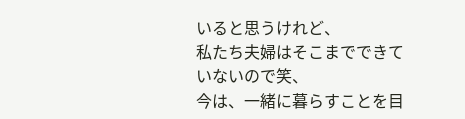いると思うけれど、
私たち夫婦はそこまでできていないので笑、
今は、一緒に暮らすことを目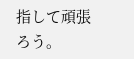指して頑張ろう。